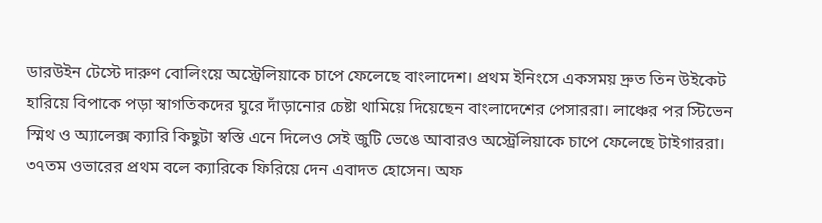ডারউইন টেস্টে দারুণ বোলিংয়ে অস্ট্রেলিয়াকে চাপে ফেলেছে বাংলাদেশ। প্রথম ইনিংসে একসময় দ্রুত তিন উইকেট হারিয়ে বিপাকে পড়া স্বাগতিকদের ঘুরে দাঁড়ানোর চেষ্টা থামিয়ে দিয়েছেন বাংলাদেশের পেসাররা। লাঞ্চের পর স্টিভেন স্মিথ ও অ্যালেক্স ক্যারি কিছুটা স্বস্তি এনে দিলেও সেই জুটি ভেঙে আবারও অস্ট্রেলিয়াকে চাপে ফেলেছে টাইগাররা।
৩৭তম ওভারের প্রথম বলে ক্যারিকে ফিরিয়ে দেন এবাদত হোসেন। অফ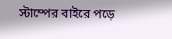স্টাম্পের বাইরে পড়ে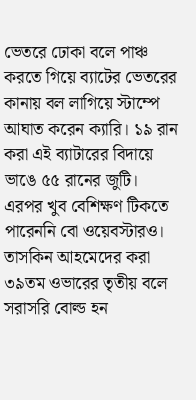ভেতরে ঢোকা বলে পাঞ্চ করতে গিয়ে ব্যাটের ভেতরের কানায় বল লাগিয়ে স্টাম্পে আঘাত করেন ক্যারি। ১৯ রান করা এই ব্যাটারের বিদায়ে ভাঙে ৫৫ রানের জুটি।
এরপর খুব বেশিক্ষণ টিকতে পারেননি বো ওয়েবস্টারও। তাসকিন আহমেদের করা ৩৯তম ওভারের তৃতীয় বলে সরাসরি বোল্ড হন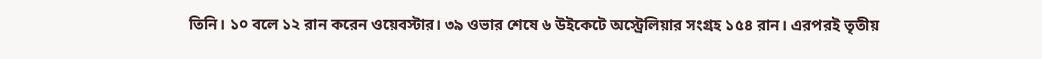তিনি। ১০ বলে ১২ রান করেন ওয়েবস্টার। ৩৯ ওভার শেষে ৬ উইকেটে অস্ট্রেলিয়ার সংগ্রহ ১৫৪ রান। এরপরই তৃতীয়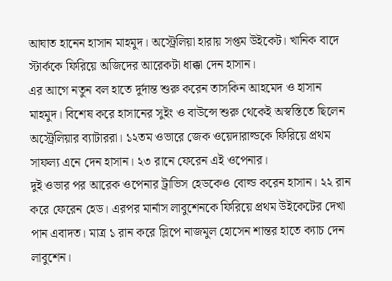আঘাত হানেন হাসান মাহমুদ। অস্ট্রেলিয়া হারায় সপ্তম উইকেট। খানিক বাদে স্টার্ককে ফিরিয়ে অজিদের আরেকটা ধাক্কা দেন হাসান।
এর আগে নতুন বল হাতে দুর্দান্ত শুরু করেন তাসকিন আহমেদ ও হাসান মাহমুদ। বিশেষ করে হাসানের সুইং ও বাউন্সে শুরু থেকেই অস্বস্তিতে ছিলেন অস্ট্রেলিয়ার ব্যাটাররা। ১২তম ওভারে জেক ওয়েদারাল্ডকে ফিরিয়ে প্রথম সাফল্য এনে দেন হাসান। ২৩ রানে ফেরেন এই ওপেনার।
দুই ওভার পর আরেক ওপেনার ট্রাভিস হেডকেও বোল্ড করেন হাসান। ২২ রান করে ফেরেন হেড। এরপর মার্নাস লাবুশেনকে ফিরিয়ে প্রথম উইকেটের দেখা পান এবাদত। মাত্র ১ রান করে স্লিপে নাজমুল হোসেন শান্তর হাতে ক্যাচ দেন লাবুশেন।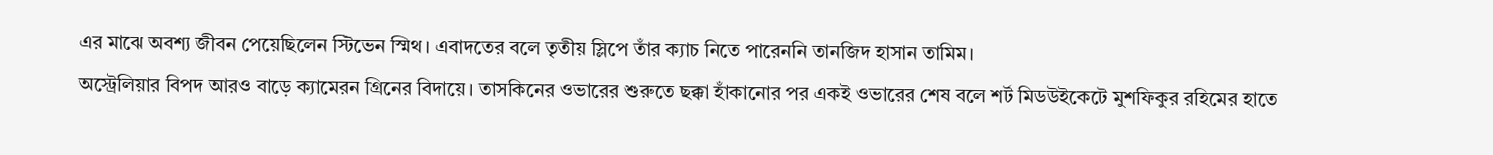এর মাঝে অবশ্য জীবন পেয়েছিলেন স্টিভেন স্মিথ। এবাদতের বলে তৃতীয় স্লিপে তাঁর ক্যাচ নিতে পারেননি তানজিদ হাসান তামিম।
অস্ট্রেলিয়ার বিপদ আরও বাড়ে ক্যামেরন গ্রিনের বিদায়ে। তাসকিনের ওভারের শুরুতে ছক্কা হাঁকানোর পর একই ওভারের শেষ বলে শর্ট মিডউইকেটে মুশফিকুর রহিমের হাতে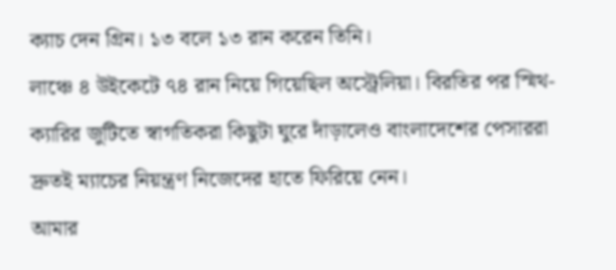ক্যাচ দেন গ্রিন। ১৩ বলে ১৩ রান করেন তিনি।
লাঞ্চে ৪ উইকেটে ৭৪ রান নিয়ে গিয়েছিল অস্ট্রেলিয়া। বিরতির পর স্মিথ-ক্যারির জুটিতে স্বাগতিকরা কিছুটা ঘুরে দাঁড়ালেও বাংলাদেশের পেসাররা দ্রুতই ম্যাচের নিয়ন্ত্রণ নিজেদের হাতে ফিরিয়ে নেন।
আমার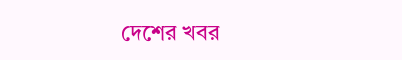দেশের খবর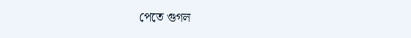পেতে গুগল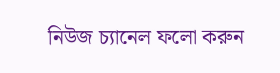নিউজ চ্যানেল ফলো করুন